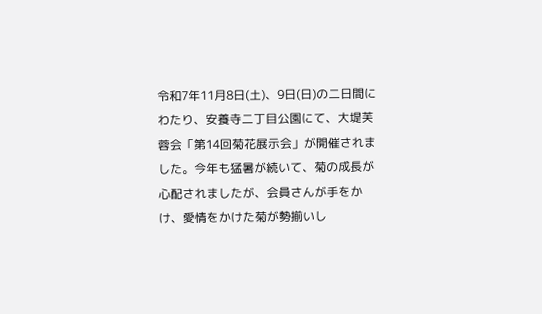令和7年11月8日(土)、9日(日)の二日間にわたり、安養寺二丁目公園にて、大堤芙蓉会「第14回菊花展示会」が開催されました。今年も猛暑が続いて、菊の成長が心配されましたが、会員さんが手をかけ、愛情をかけた菊が勢揃いし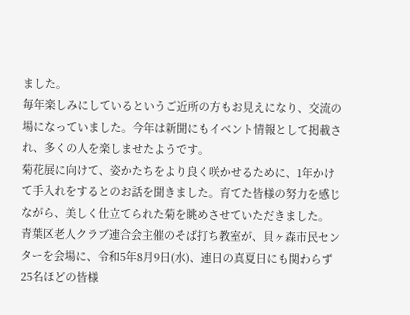ました。
毎年楽しみにしているというご近所の方もお見えになり、交流の場になっていました。今年は新聞にもイベント情報として掲載され、多くの人を楽しませたようです。
菊花展に向けて、姿かたちをより良く咲かせるために、1年かけて手入れをするとのお話を聞きました。育てた皆様の努力を感じながら、美しく仕立てられた菊を眺めさせていただきました。
青葉区老人クラブ連合会主催のそば打ち教室が、貝ヶ森市民センターを会場に、令和5年8月9日(水)、連日の真夏日にも関わらず25名ほどの皆様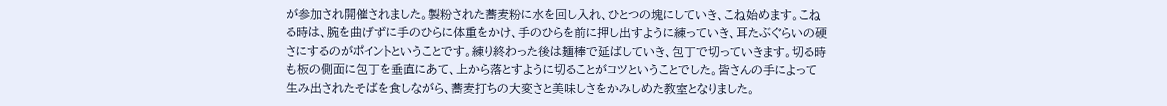が参加され開催されました。製粉された蕎麦粉に水を回し入れ、ひとつの塊にしていき、こね始めます。こねる時は、腕を曲げずに手のひらに体重をかけ、手のひらを前に押し出すように練っていき、耳たぶぐらいの硬さにするのがポイントということです。練り終わった後は麺棒で延ばしていき、包丁で切っていきます。切る時も板の側面に包丁を垂直にあて、上から落とすように切ることがコツということでした。皆さんの手によって生み出されたそばを食しながら、蕎麦打ちの大変さと美味しさをかみしめた教室となりました。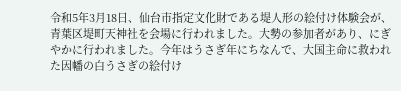令和5年3月18日、仙台市指定文化財である堤人形の絵付け体験会が、青葉区堤町天神社を会場に行われました。大勢の参加者があり、にぎやかに行われました。今年はうさぎ年にちなんで、大国主命に救われた因幡の白うさぎの絵付け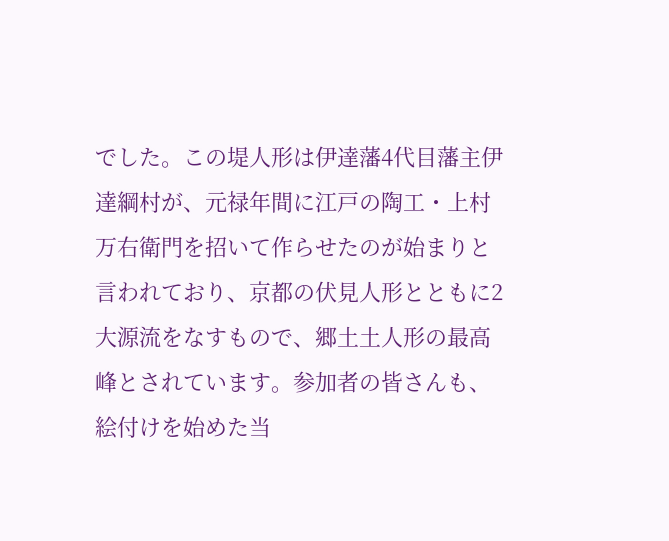でした。この堤人形は伊達藩4代目藩主伊達綱村が、元禄年間に江戸の陶工・上村万右衛門を招いて作らせたのが始まりと言われており、京都の伏見人形とともに2大源流をなすもので、郷土土人形の最高峰とされています。参加者の皆さんも、絵付けを始めた当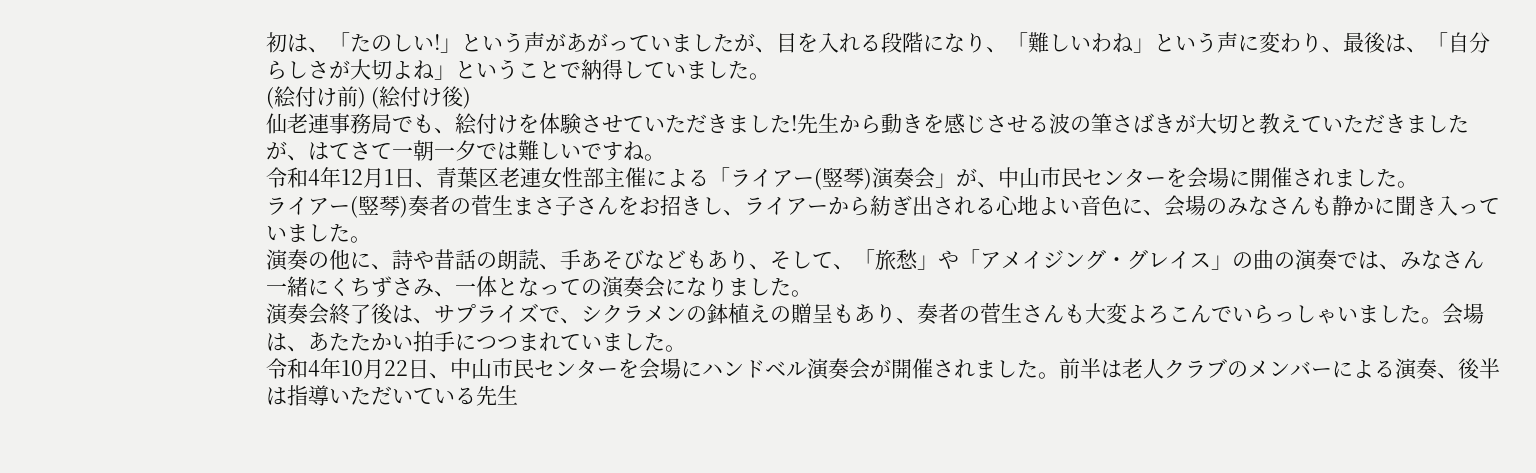初は、「たのしい!」という声があがっていましたが、目を入れる段階になり、「難しいわね」という声に変わり、最後は、「自分らしさが大切よね」ということで納得していました。
(絵付け前) (絵付け後)
仙老連事務局でも、絵付けを体験させていただきました!先生から動きを感じさせる波の筆さばきが大切と教えていただきましたが、はてさて一朝一夕では難しいですね。
令和4年12月1日、青葉区老連女性部主催による「ライアー(竪琴)演奏会」が、中山市民センターを会場に開催されました。
ライアー(竪琴)奏者の菅生まさ子さんをお招きし、ライアーから紡ぎ出される心地よい音色に、会場のみなさんも静かに聞き入っていました。
演奏の他に、詩や昔話の朗読、手あそびなどもあり、そして、「旅愁」や「アメイジング・グレイス」の曲の演奏では、みなさん一緒にくちずさみ、一体となっての演奏会になりました。
演奏会終了後は、サプライズで、シクラメンの鉢植えの贈呈もあり、奏者の菅生さんも大変よろこんでいらっしゃいました。会場は、あたたかい拍手につつまれていました。
令和4年10月22日、中山市民センターを会場にハンドベル演奏会が開催されました。前半は老人クラブのメンバーによる演奏、後半は指導いただいている先生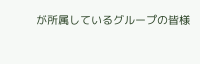が所属しているグループの皆様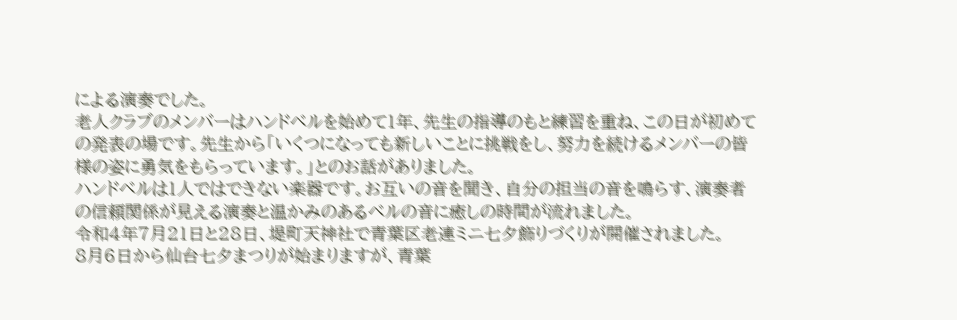による演奏でした。
老人クラブのメンバーはハンドベルを始めて1年、先生の指導のもと練習を重ね、この日が初めての発表の場です。先生から「いくつになっても新しいことに挑戦をし、努力を続けるメンバーの皆様の姿に勇気をもらっています。」とのお話がありました。
ハンドベルは1人ではできない楽器です。お互いの音を聞き、自分の担当の音を鳴らす、演奏者の信頼関係が見える演奏と温かみのあるベルの音に癒しの時間が流れました。
令和4年7月21日と28日、堤町天神社で青葉区老連ミニ七夕飾りづくりが開催されました。
8月6日から仙台七夕まつりが始まりますが、青葉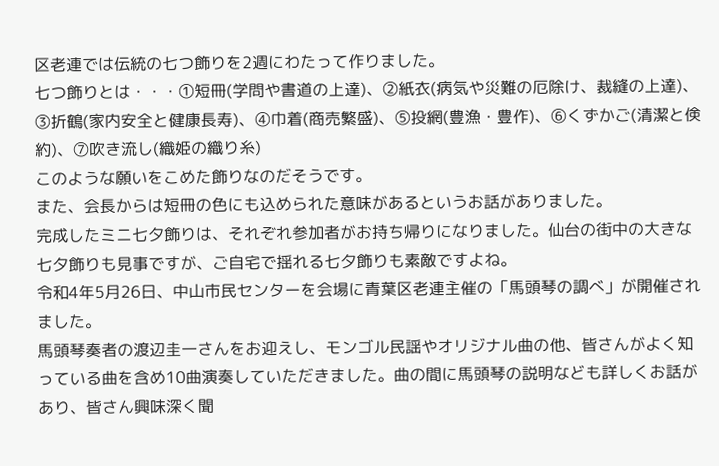区老連では伝統の七つ飾りを2週にわたって作りました。
七つ飾りとは・・・①短冊(学問や書道の上達)、②紙衣(病気や災難の厄除け、裁縫の上達)、③折鶴(家内安全と健康長寿)、④巾着(商売繁盛)、⑤投網(豊漁・豊作)、⑥くずかご(清潔と倹約)、⑦吹き流し(織姫の織り糸)
このような願いをこめた飾りなのだそうです。
また、会長からは短冊の色にも込められた意味があるというお話がありました。
完成したミニ七夕飾りは、それぞれ参加者がお持ち帰りになりました。仙台の街中の大きな七夕飾りも見事ですが、ご自宅で揺れる七夕飾りも素敵ですよね。
令和4年5月26日、中山市民センターを会場に青葉区老連主催の「馬頭琴の調べ」が開催されました。
馬頭琴奏者の渡辺圭一さんをお迎えし、モンゴル民謡やオリジナル曲の他、皆さんがよく知っている曲を含め10曲演奏していただきました。曲の間に馬頭琴の説明なども詳しくお話があり、皆さん興味深く聞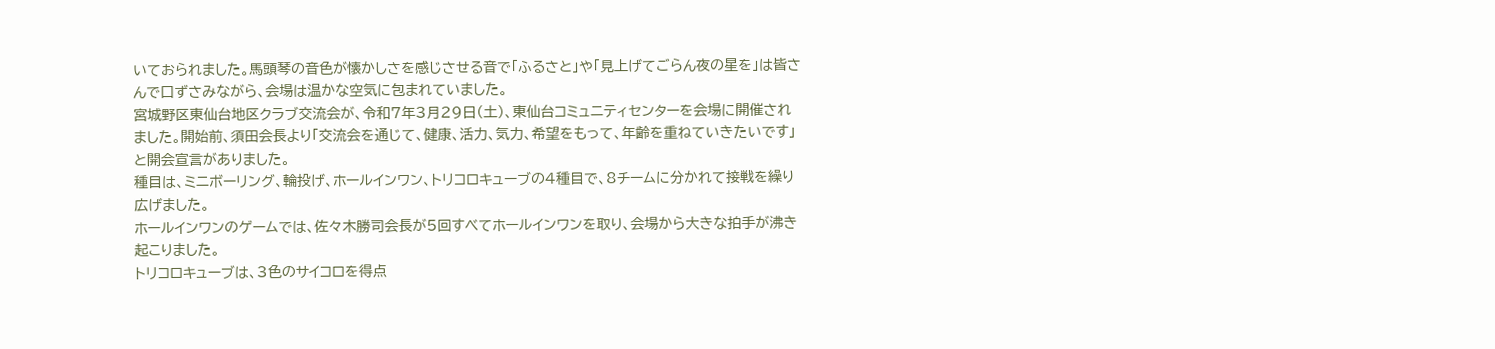いておられました。馬頭琴の音色が懐かしさを感じさせる音で「ふるさと」や「見上げてごらん夜の星を」は皆さんで口ずさみながら、会場は温かな空気に包まれていました。
宮城野区東仙台地区クラブ交流会が、令和7年3月29日(土)、東仙台コミュニティセンターを会場に開催されました。開始前、須田会長より「交流会を通じて、健康、活力、気力、希望をもって、年齢を重ねていきたいです」と開会宣言がありました。
種目は、ミニボーリング、輪投げ、ホールインワン、トリコロキューブの4種目で、8チームに分かれて接戦を繰り広げました。
ホールインワンのゲームでは、佐々木勝司会長が5回すべてホールインワンを取り、会場から大きな拍手が沸き起こりました。
トリコロキューブは、3色のサイコロを得点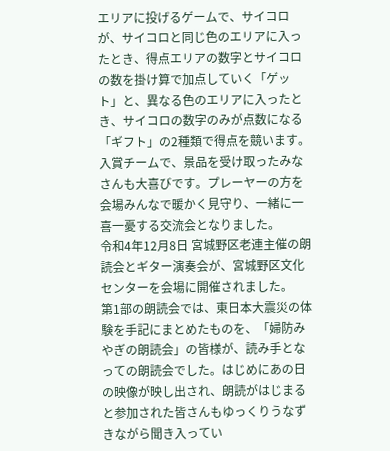エリアに投げるゲームで、サイコロが、サイコロと同じ色のエリアに入ったとき、得点エリアの数字とサイコロの数を掛け算で加点していく「ゲット」と、異なる色のエリアに入ったとき、サイコロの数字のみが点数になる「ギフト」の2種類で得点を競います。入賞チームで、景品を受け取ったみなさんも大喜びです。プレーヤーの方を会場みんなで暖かく見守り、一緒に一喜一憂する交流会となりました。
令和4年12月8日 宮城野区老連主催の朗読会とギター演奏会が、宮城野区文化センターを会場に開催されました。
第1部の朗読会では、東日本大震災の体験を手記にまとめたものを、「婦防みやぎの朗読会」の皆様が、読み手となっての朗読会でした。はじめにあの日の映像が映し出され、朗読がはじまると参加された皆さんもゆっくりうなずきながら聞き入ってい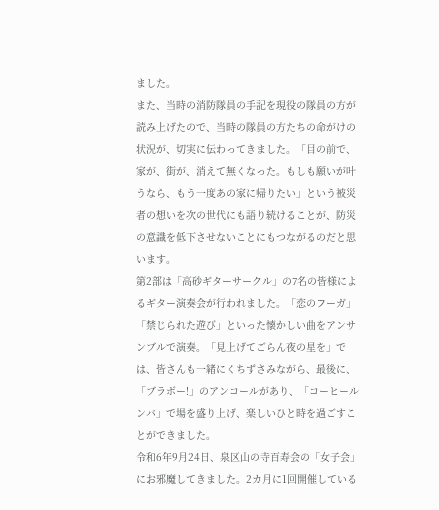ました。
また、当時の消防隊員の手記を現役の隊員の方が読み上げたので、当時の隊員の方たちの命がけの状況が、切実に伝わってきました。「目の前で、家が、街が、消えて無くなった。もしも願いが叶うなら、もう一度あの家に帰りたい」という被災者の想いを次の世代にも語り続けることが、防災の意識を低下させないことにもつながるのだと思います。
第2部は「高砂ギターサークル」の7名の皆様によるギター演奏会が行われました。「恋のフーガ」「禁じられた遊び」といった懐かしい曲をアンサンブルで演奏。「見上げてごらん夜の星を」では、皆さんも一緒にくちずさみながら、最後に、「ブラボー!」のアンコールがあり、「コーヒールンバ」で場を盛り上げ、楽しいひと時を過ごすことができました。
令和6年9月24日、泉区山の寺百寿会の「女子会」にお邪魔してきました。2カ月に1回開催している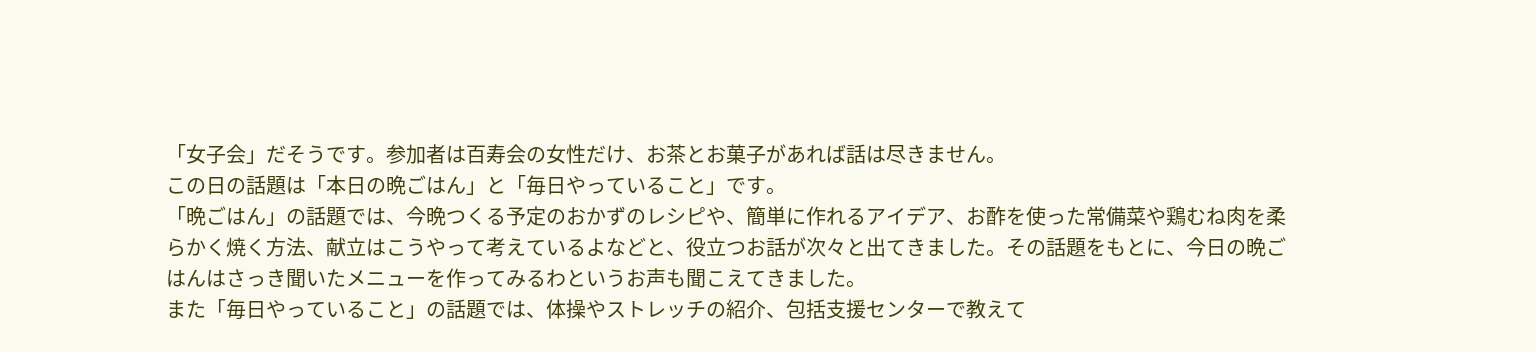「女子会」だそうです。参加者は百寿会の女性だけ、お茶とお菓子があれば話は尽きません。
この日の話題は「本日の晩ごはん」と「毎日やっていること」です。
「晩ごはん」の話題では、今晩つくる予定のおかずのレシピや、簡単に作れるアイデア、お酢を使った常備菜や鶏むね肉を柔らかく焼く方法、献立はこうやって考えているよなどと、役立つお話が次々と出てきました。その話題をもとに、今日の晩ごはんはさっき聞いたメニューを作ってみるわというお声も聞こえてきました。
また「毎日やっていること」の話題では、体操やストレッチの紹介、包括支援センターで教えて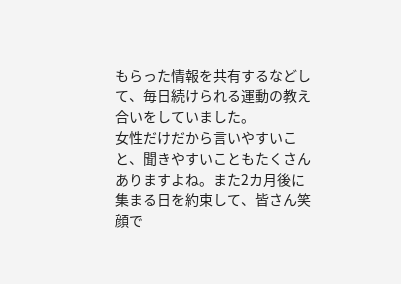もらった情報を共有するなどして、毎日続けられる運動の教え合いをしていました。
女性だけだから言いやすいこと、聞きやすいこともたくさんありますよね。また2カ月後に集まる日を約束して、皆さん笑顔で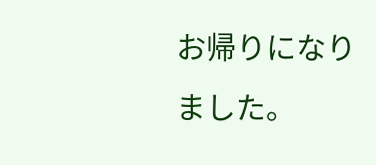お帰りになりました。